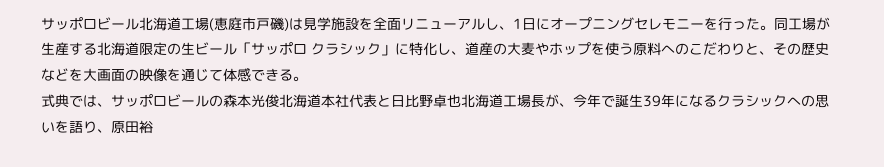サッポロビール北海道工場(恵庭市戸磯)は見学施設を全面リニューアルし、1日にオープニングセレモニーを行った。同工場が生産する北海道限定の生ビール「サッポロ クラシック」に特化し、道産の大麦やホップを使う原料へのこだわりと、その歴史などを大画面の映像を通じて体感できる。
式典では、サッポロビールの森本光俊北海道本社代表と日比野卓也北海道工場長が、今年で誕生39年になるクラシックへの思いを語り、原田裕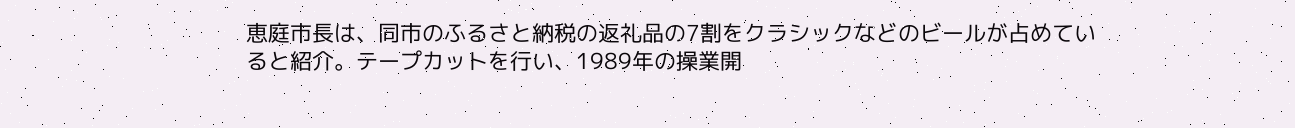恵庭市長は、同市のふるさと納税の返礼品の7割をクラシックなどのビールが占めていると紹介。テープカットを行い、1989年の操業開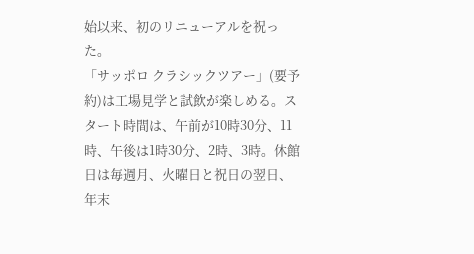始以来、初のリニューアルを祝った。
「サッポロ クラシックツアー」(要予約)は工場見学と試飲が楽しめる。スタート時間は、午前が10時30分、11時、午後は1時30分、2時、3時。休館日は毎週月、火曜日と祝日の翌日、年末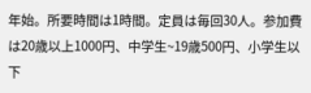年始。所要時間は1時間。定員は毎回30人。参加費は20歳以上1000円、中学生~19歳500円、小学生以下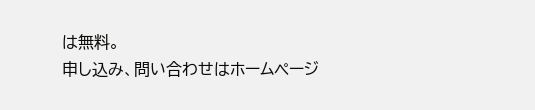は無料。
申し込み、問い合わせはホームページ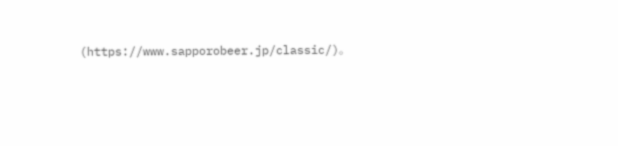(https://www.sapporobeer.jp/classic/)。